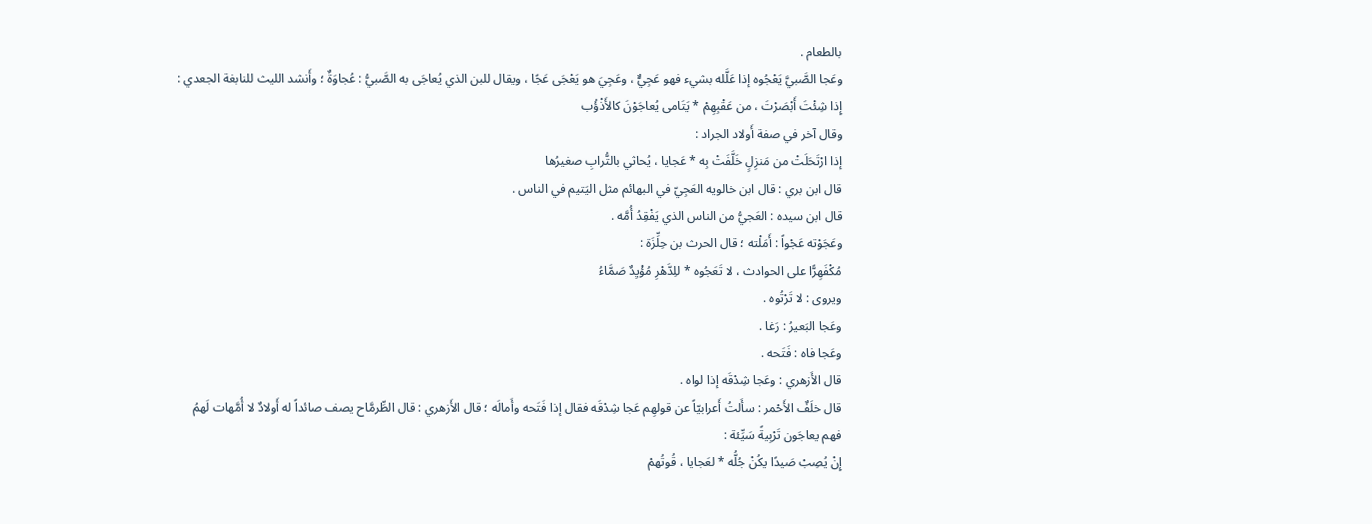بالطعام .
وعَجا الصَّبيَّ يَعْجُوه إذا عَلَّله بشيء فهو عَجِيٌّ ، وعَجِيَ هو يَعْجَى عَجًا ، ويقال للبن الذي يُعاجَى به الصَّبيُّ : عُجاوَةٌ ؛ وأَنشد الليث للنابغة الجعدي :
إِذا شِئْتَ أَبْصَرْتَ ، من عَقْبِهِمْ * يَتَامى يُعاجَوْنَ كالأَذْؤُب
وقال آخر في صفة أَولاد الجراد :
إذا ارْتَحَلَتْ من مَنزِلٍ خَلَّفَتْ بِه * عَجايا ، يُحاثي بالتُّرابِ صغيرُها
قال ابن بري : قال ابن خالويه العَجِيّ في البهائم مثل اليَتيم في الناس .
قال ابن سيده : العَجيُّ من الناس الذي يَفْقِدُ أُمَّه .
وعَجَوْته عَجْواً : أَمَلْته ؛ قال الحرث بن حِلِّزَة :
مُكْفَهِرًّا على الحوادث ، لا تَعَجُوه * للِدَّهْرِ مُؤْيِدٌ صَمَّاءُ
ويروى : لا تَرْتُوه .
وعَجا البَعيرُ : رَغا .
وعَجا فاه : فَتَحه .
قال الأَزهري : وعَجا شِدْقَه إذا لواه .
قال خلَفٌ الأَحْمر : سأَلتُ أَعرابيّاً عن قولهِم عَجا شِدْقَه فقال إذا فَتَحه وأَمالَه ؛ قال الأَزهري : قال الطِّرمَّاح يصف صائداً له أَولادٌ لا أُمَّهات لَهمُ فهم يعاجَون تَرْبِيةً سَيِّئة :
إِنْ يُصِبْ صَيدًا يكُنْ جُلُّه * لعَجايا ، قُوتُهمْ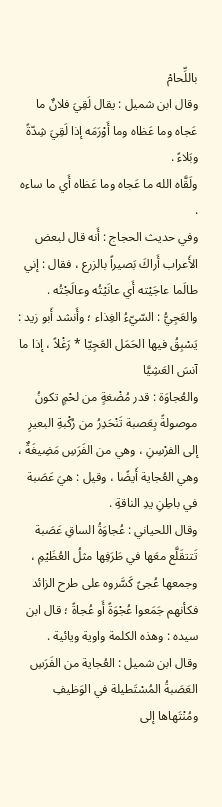باللِّحامْ
وقال ابن شميل : يقال لَقِيَ فلانٌ ما عَجاه وما عَظاه وما أَوْرَمَه إذا لَقِيَ شِدّةً وبَلاءً .
ولَقَّاه الله ما عَجاه وما عَظاه أَي ما ساءه .
وفي حديث الحجاج : أَنه قال لبعض الأَعراب أَراكَ بَصيراً بالزرع ، فقال : إني طالَما عاجَيْته أَي عانَيْتُه وعالَجْتُه .
والعَجِيُّ : السّيّءُ الغِذاء ؛ وأَنشد أَبو زيد :
يَسْبِقُ فيها الحَمَل العَجِيّا * رَغْلاً ، إذا ما آنسَ العَشِيَّا
والعُجاوَة : قدر مُضْغةٍ من لحْمٍ تكونُ موصولةً بِعَصبة تَنْحَدِرُ من رُكْبةِ البعيرِ إلى الفرْسِنِ ، وهي من الفَرَسِ مَضِيغَةٌ ، وهي العُجاية أَيضًا ، وقيل : هيَ عَصَبة في باطِنِ يدِ الناقةِ .
وقال اللحياني : عُجاوَةُ الساقِ عَصَبة تَتتقَلَّع معَها في طَرَفِها مثلُ العُظَيْمِ ، وجمعها عُجىً كَسَّروه على طرح الزائد فكأنهم جَمَعوا عُجْوَةً أَو عُجاةً ؛ قال ابن سيده : وهذه الكلمة واوية ويائية .
وقال ابن شميل : العُجاية من الفَرَسِ العَصَبةُ المُسْتَطيلة في الوَظيفِ ومُنْتَهاها إلى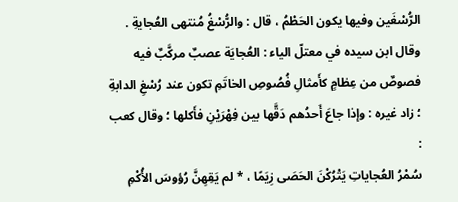الرُّسْغَين وفيها يكون الحَطْمُ ، قال : والرُّسْغُ مُنتهى العُجايةِ .
وقال ابن سيده في معتلّ الياء : العُجايَة عصبٌ مركَّبٌ فيه فصوصٌ من عِظامٍ كأَمثالِ فُصُوصِ الخاتَمِ تكون عند رُسْغِ الدابةِ ؛ زاد غيره : وإذا جاعَ أَحدُهم دَقَّها بين فِهْرَيْنِ فأَكلها ؛ وقال كعب :
سُمْرُ العُجاياتِ يَتْرُكْنَ الحَصَى زِيَمًا ، * لم يَقِهِنَّ رُؤوسَ الأُكْمِ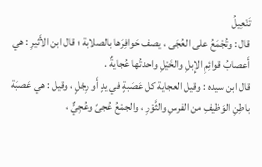تَنْعِيلُ
قال : وتُجْمَعُ على العُجَى ، يصف حَوافِرَها بالصلابة ؛ قال ابن الأَثيرِ : هي أَعصابُ قوائِمِ الإِبلِ والخَيْلِ واحدتُها عُجايةٌ .
قال ابن سيده : وقيل العجاية كل عَصَبةٍ في يدٍ أَو رِجْلٍ ، وقيل : هي عَصبَة باطِنِ الوَظيفِ من الفرسِ والثَّوْرِ ، والجمْعُ عُجىً وعُجِيٌّ ،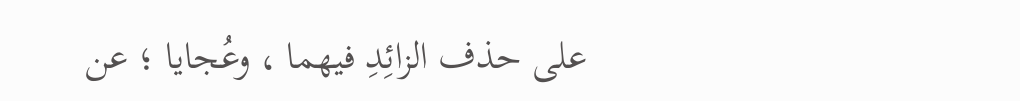على حذف الزائِدِ فيهما ، وعُجايا ؛ عن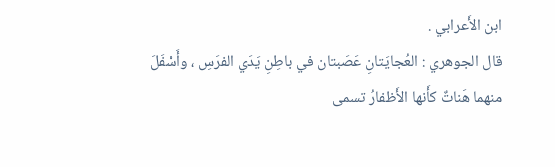ابن الأَعرابي .
قال الجوهري : العُجايَتانِ عَصَبتان في باطِنِ يَدَي الفرَسِ ، وأَسْفَلَ منهما هَناتٌ كأَنها الأَظفارُ تسمى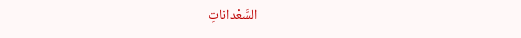السَّعْداناتِ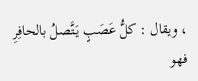، ويقال : كلُّ عَصَبٍ يَتَّصلُ بالحافِرِ فهو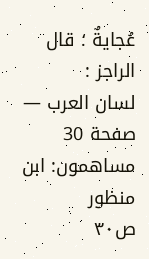عُجايةٌ ؛ قال الراجز :
لسان العرب — صفحة 30
مساهمون: ابن منظور
ص٣٠